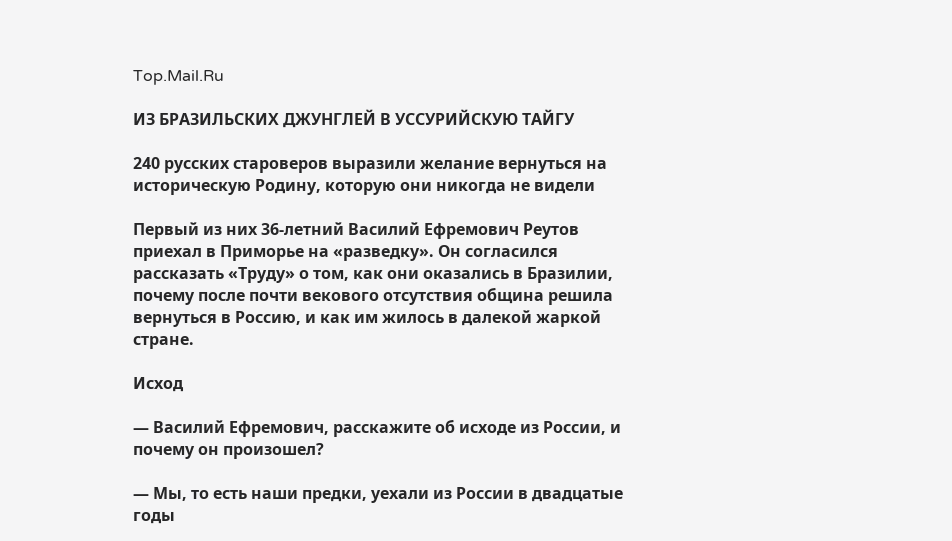Top.Mail.Ru

ИЗ БРАЗИЛЬСКИХ ДЖУНГЛЕЙ В УССУРИЙСКУЮ ТАЙГУ

240 русских староверов выразили желание вернуться на историческую Родину, которую они никогда не видели

Первый из них 36-летний Василий Ефремович Реутов приехал в Приморье на «разведку». Он согласился рассказать «Труду» о том, как они оказались в Бразилии, почему после почти векового отсутствия община решила вернуться в Россию, и как им жилось в далекой жаркой стране.

Исход

— Василий Ефремович, расскажите об исходе из России, и почему он произошел?

— Мы, то есть наши предки, уехали из России в двадцатые годы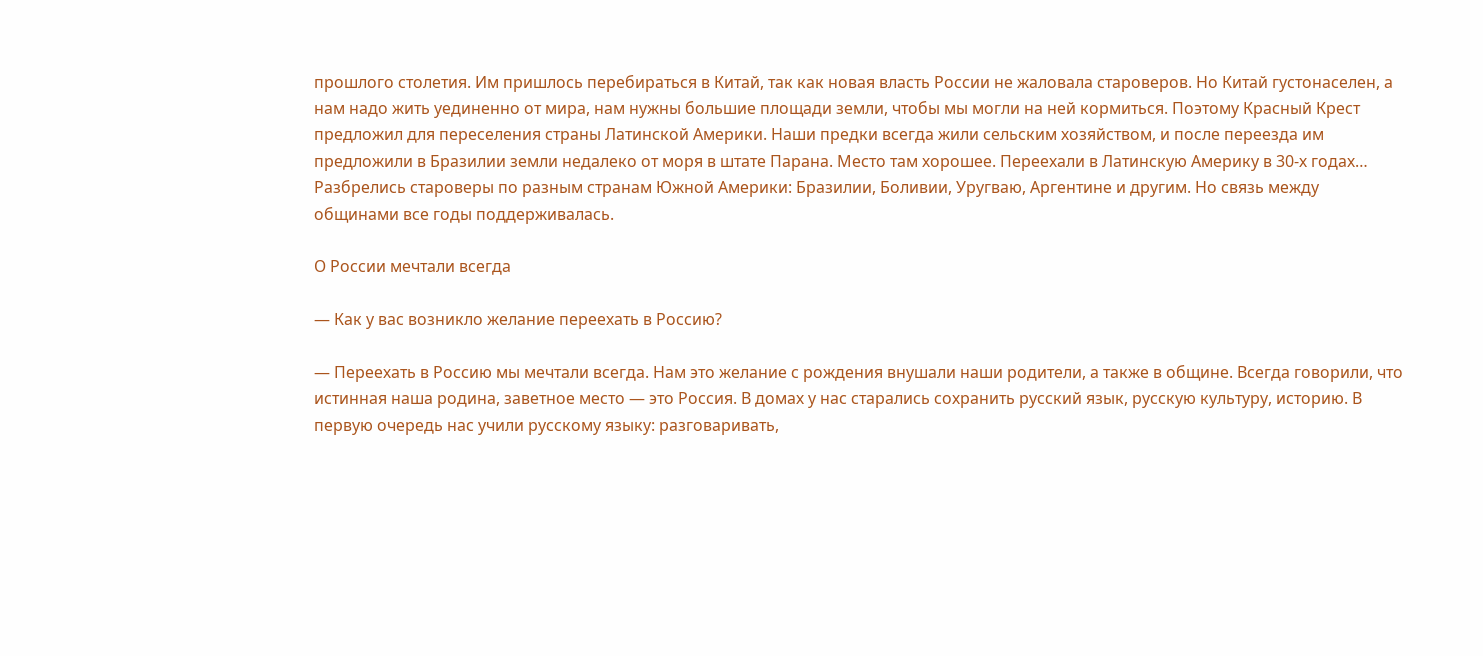прошлого столетия. Им пришлось перебираться в Китай, так как новая власть России не жаловала староверов. Но Китай густонаселен, а нам надо жить уединенно от мира, нам нужны большие площади земли, чтобы мы могли на ней кормиться. Поэтому Красный Крест предложил для переселения страны Латинской Америки. Наши предки всегда жили сельским хозяйством, и после переезда им предложили в Бразилии земли недалеко от моря в штате Парана. Место там хорошее. Переехали в Латинскую Америку в 30-х годах… Разбрелись староверы по разным странам Южной Америки: Бразилии, Боливии, Уругваю, Аргентине и другим. Но связь между общинами все годы поддерживалась.

О России мечтали всегда

— Как у вас возникло желание переехать в Россию?

— Переехать в Россию мы мечтали всегда. Нам это желание с рождения внушали наши родители, а также в общине. Всегда говорили, что истинная наша родина, заветное место — это Россия. В домах у нас старались сохранить русский язык, русскую культуру, историю. В первую очередь нас учили русскому языку: разговаривать,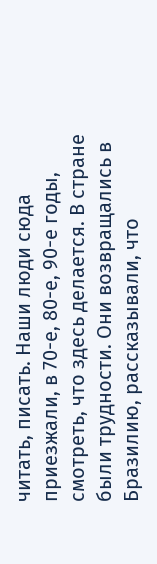читать, писать. Наши люди сюда приезжали, в 70-е, 80-е, 90-е годы, смотреть, что здесь делается. В стране были трудности. Они возвращались в Бразилию, рассказывали, что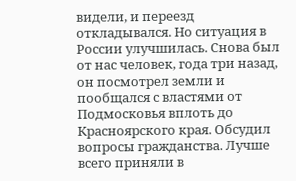видели, и переезд откладывался. Но ситуация в России улучшилась. Снова был от нас человек, года три назад, он посмотрел земли и пообщался с властями от Подмосковья вплоть до Красноярского края. Обсудил вопросы гражданства. Лучше всего приняли в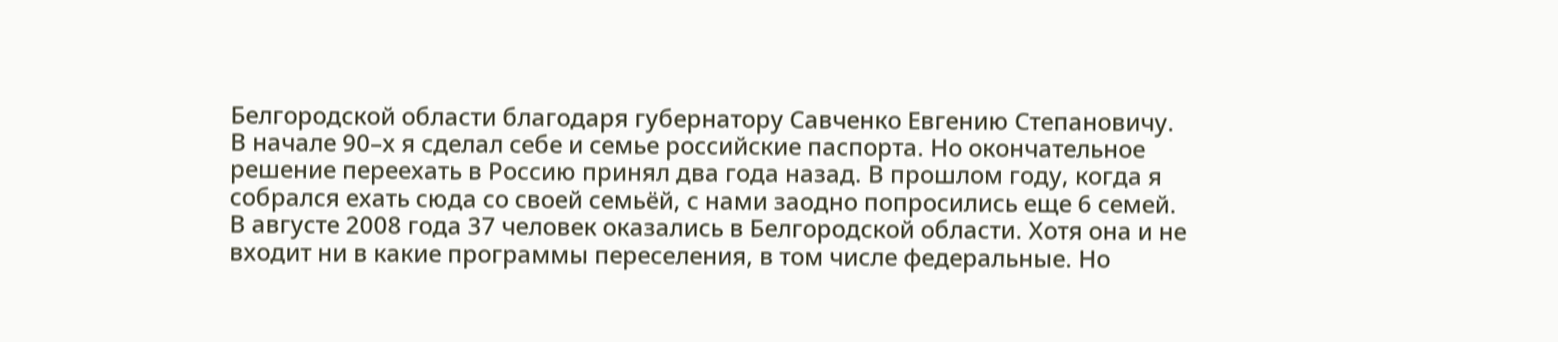Белгородской области благодаря губернатору Савченко Евгению Степановичу. В начале 90–х я сделал себе и семье российские паспорта. Но окончательное решение переехать в Россию принял два года назад. В прошлом году, когда я собрался ехать сюда со своей семьёй, с нами заодно попросились еще 6 семей. В августе 2008 года 37 человек оказались в Белгородской области. Хотя она и не входит ни в какие программы переселения, в том числе федеральные. Но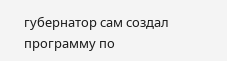губернатор сам создал программу по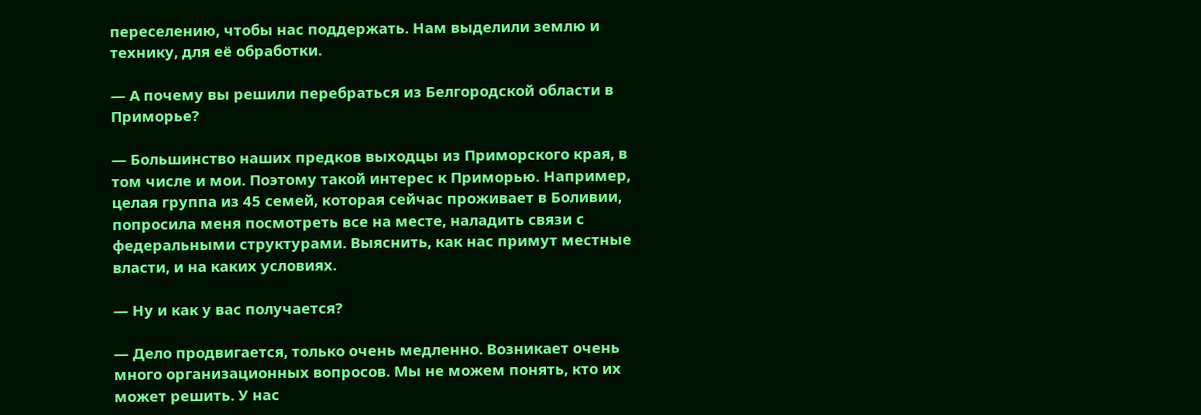переселению, чтобы нас поддержать. Нам выделили землю и технику, для её обработки.

— А почему вы решили перебраться из Белгородской области в Приморье?

— Большинство наших предков выходцы из Приморского края, в том числе и мои. Поэтому такой интерес к Приморью. Например, целая группа из 45 семей, которая сейчас проживает в Боливии, попросила меня посмотреть все на месте, наладить связи с федеральными структурами. Выяснить, как нас примут местные власти, и на каких условиях.

— Ну и как у вас получается?

— Дело продвигается, только очень медленно. Возникает очень много организационных вопросов. Мы не можем понять, кто их может решить. У нас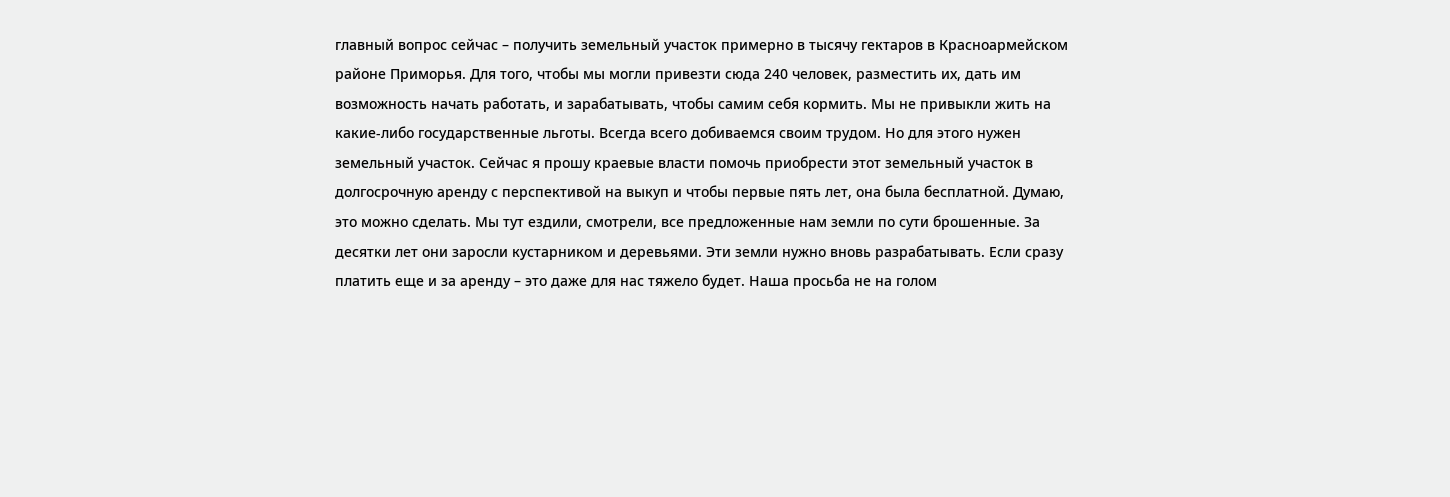главный вопрос сейчас – получить земельный участок примерно в тысячу гектаров в Красноармейском районе Приморья. Для того, чтобы мы могли привезти сюда 240 человек, разместить их, дать им возможность начать работать, и зарабатывать, чтобы самим себя кормить. Мы не привыкли жить на какие-либо государственные льготы. Всегда всего добиваемся своим трудом. Но для этого нужен земельный участок. Сейчас я прошу краевые власти помочь приобрести этот земельный участок в долгосрочную аренду с перспективой на выкуп и чтобы первые пять лет, она была бесплатной. Думаю, это можно сделать. Мы тут ездили, смотрели, все предложенные нам земли по сути брошенные. За десятки лет они заросли кустарником и деревьями. Эти земли нужно вновь разрабатывать. Если сразу платить еще и за аренду – это даже для нас тяжело будет. Наша просьба не на голом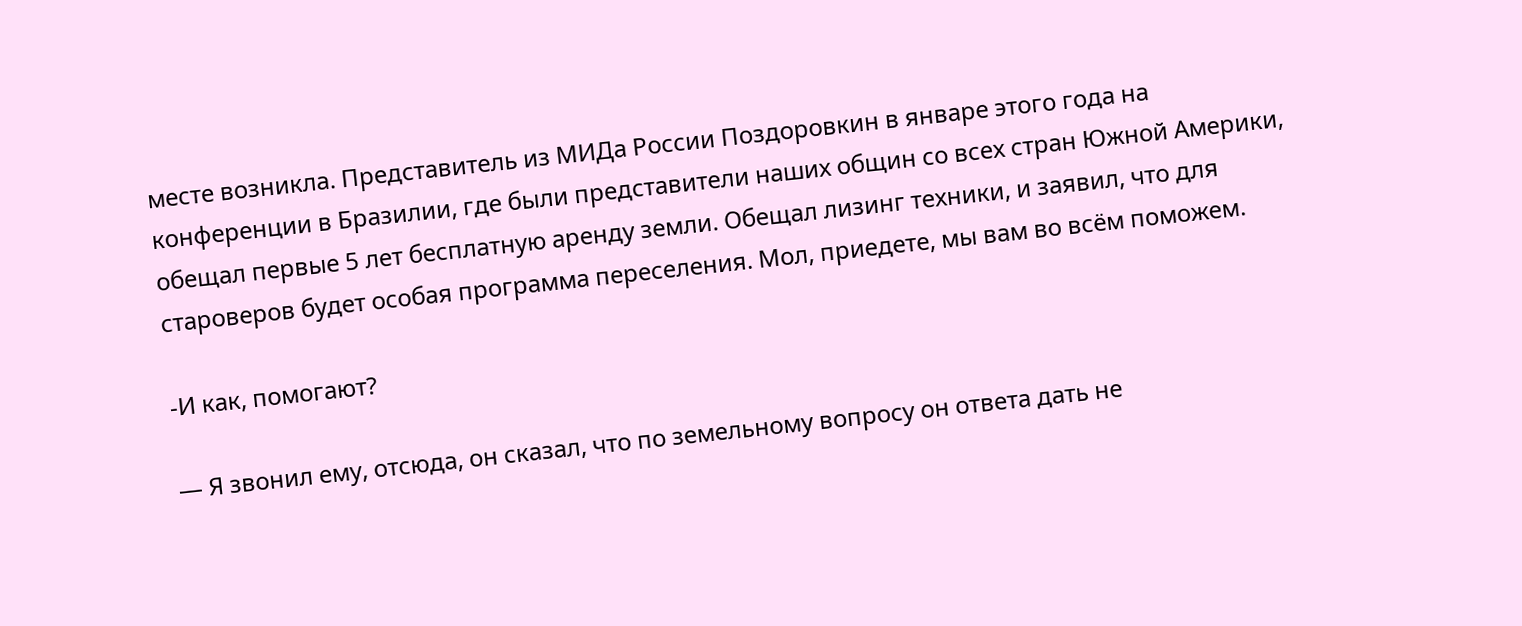месте возникла. Представитель из МИДа России Поздоровкин в январе этого года на конференции в Бразилии, где были представители наших общин со всех стран Южной Америки, обещал первые 5 лет бесплатную аренду земли. Обещал лизинг техники, и заявил, что для староверов будет особая программа переселения. Мол, приедете, мы вам во всём поможем.

-И как, помогают?

— Я звонил ему, отсюда, он сказал, что по земельному вопросу он ответа дать не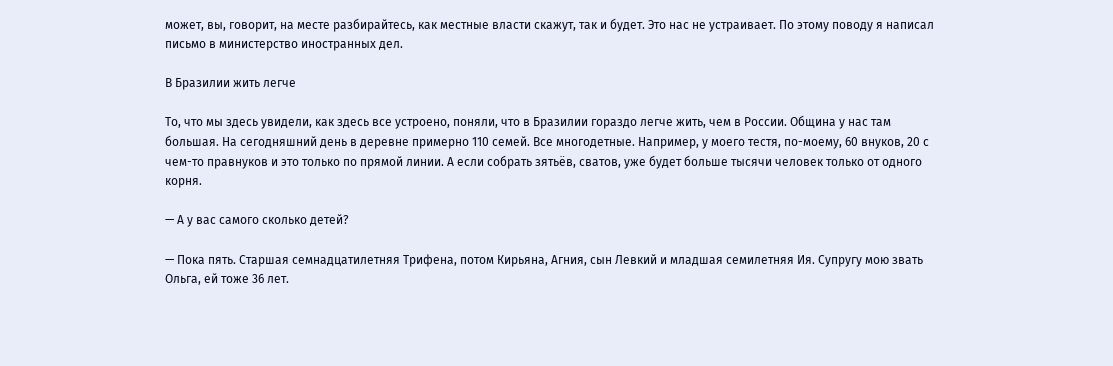может, вы, говорит, на месте разбирайтесь, как местные власти скажут, так и будет. Это нас не устраивает. По этому поводу я написал письмо в министерство иностранных дел.

В Бразилии жить легче

То, что мы здесь увидели, как здесь все устроено, поняли, что в Бразилии гораздо легче жить, чем в России. Община у нас там большая. На сегодняшний день в деревне примерно 110 семей. Все многодетные. Например, у моего тестя, по-моему, 60 внуков, 20 с чем-то правнуков и это только по прямой линии. А если собрать зятьёв, сватов, уже будет больше тысячи человек только от одного корня.

— А у вас самого сколько детей?

— Пока пять. Старшая семнадцатилетняя Трифена, потом Кирьяна, Агния, сын Левкий и младшая семилетняя Ия. Супругу мою звать Ольга, ей тоже 36 лет.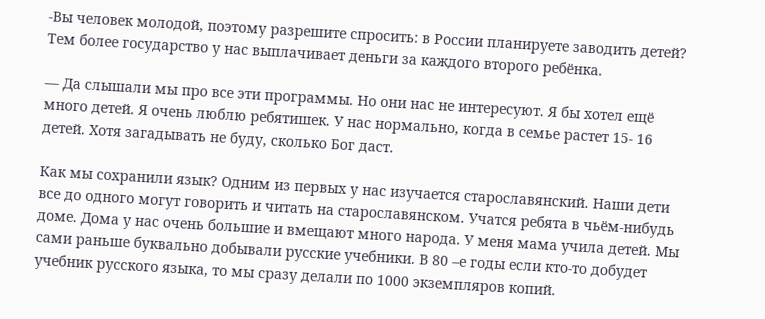-Вы человек молодой, поэтому разрешите спросить: в России планируете заводить детей? Тем более государство у нас выплачивает деньги за каждого второго ребёнка.

— Да слышали мы про все эти программы. Но они нас не интересуют. Я бы хотел ещё много детей. Я очень люблю ребятишек. У нас нормально, когда в семье растет 15- 16 детей. Хотя загадывать не буду, сколько Бог даст.

Как мы сохранили язык? Одним из первых у нас изучается старославянский. Наши дети все до одного могут говорить и читать на старославянском. Учатся ребята в чьём-нибудь доме. Дома у нас очень большие и вмещают много народа. У меня мама учила детей. Мы сами раньше буквально добывали русские учебники. В 80 –е годы если кто-то добудет учебник русского языка, то мы сразу делали по 1000 экземпляров копий.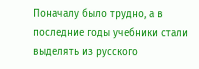Поначалу было трудно, а в последние годы учебники стали выделять из русского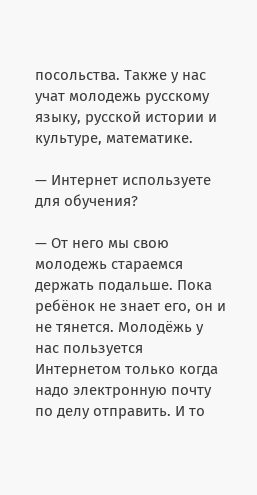посольства. Также у нас учат молодежь русскому языку, русской истории и культуре, математике.

— Интернет используете для обучения?

— От него мы свою молодежь стараемся держать подальше. Пока ребёнок не знает его, он и не тянется. Молодёжь у нас пользуется Интернетом только когда надо электронную почту по делу отправить. И то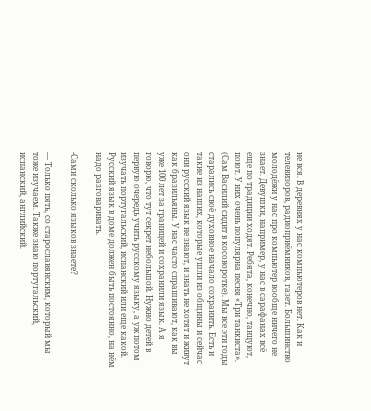не вся. В деревнях у нас компьютеров нет. Как и телевизоров, радиоприёмников, газет. Большинство молодёжи у нас про компьютер вообще ничего не знает. Девушки, например, у нас в сарафанах всё еще по традиции ходят. Ребята, конечно, танцуют, поют. У них очень популярна песня «Три танкиста». (Сам Василий сидит в косоворотке). Мы все эти годы старались своё духовное начало сохранить. Есть и такие из наших, которые ушли из общины и сейчас они русский язык не знают, и знать не хотят и живут как бразильяны. У нас часто спрашивают, как вы уже 100 лет за границей и сохранили язык. А я говорю, что тут секрет небольшой. Нужно детей в первую очередь учить русскому языку, а уж потом изучать португальский, испанский или еще какой. Русский язык в доме должен быть постоянно, на нём надо разговаривать.

-Сами сколько языков знаете?

— Только пять, со старославянским, который мы тоже изучаем. Также знаю португальский, испанский, английский.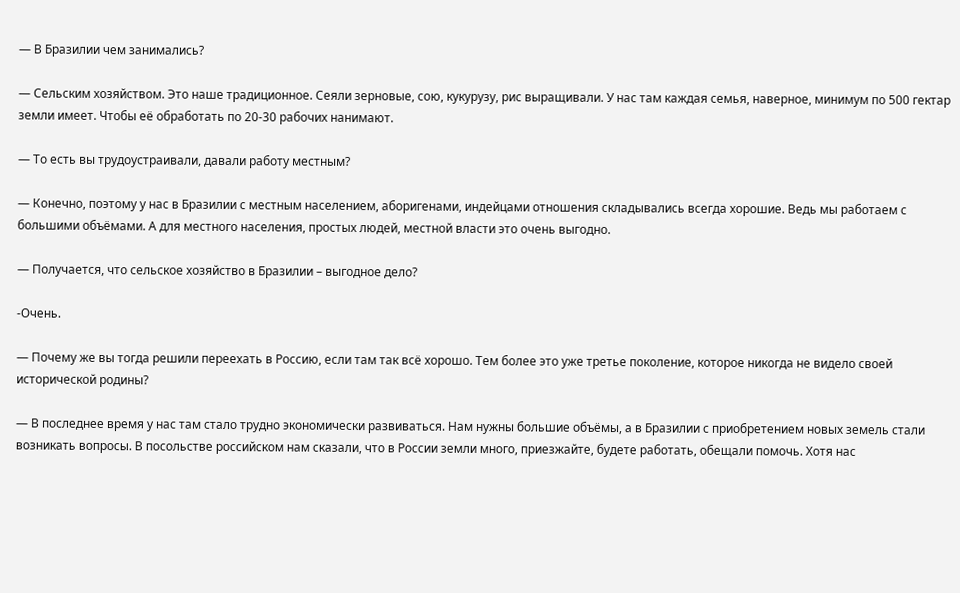— В Бразилии чем занимались?

— Сельским хозяйством. Это наше традиционное. Сеяли зерновые, сою, кукурузу, рис выращивали. У нас там каждая семья, наверное, минимум по 500 гектар земли имеет. Чтобы её обработать по 20-30 рабочих нанимают.

— То есть вы трудоустраивали, давали работу местным?

— Конечно, поэтому у нас в Бразилии с местным населением, аборигенами, индейцами отношения складывались всегда хорошие. Ведь мы работаем с большими объёмами. А для местного населения, простых людей, местной власти это очень выгодно.

— Получается, что сельское хозяйство в Бразилии – выгодное дело?

-Очень.

— Почему же вы тогда решили переехать в Россию, если там так всё хорошо. Тем более это уже третье поколение, которое никогда не видело своей исторической родины?

— В последнее время у нас там стало трудно экономически развиваться. Нам нужны большие объёмы, а в Бразилии с приобретением новых земель стали возникать вопросы. В посольстве российском нам сказали, что в России земли много, приезжайте, будете работать, обещали помочь. Хотя нас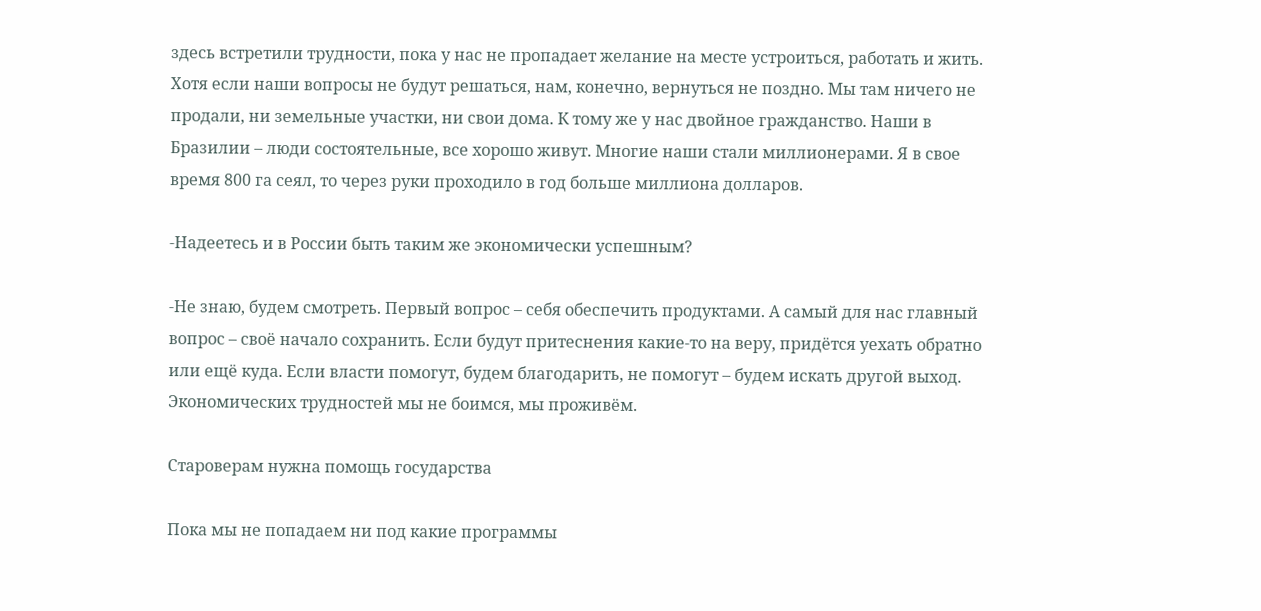здесь встретили трудности, пока у нас не пропадает желание на месте устроиться, работать и жить. Хотя если наши вопросы не будут решаться, нам, конечно, вернуться не поздно. Мы там ничего не продали, ни земельные участки, ни свои дома. К тому же у нас двойное гражданство. Наши в Бразилии – люди состоятельные, все хорошо живут. Многие наши стали миллионерами. Я в свое время 800 га сеял, то через руки проходило в год больше миллиона долларов.

-Надеетесь и в России быть таким же экономически успешным?

-Не знаю, будем смотреть. Первый вопрос – себя обеспечить продуктами. А самый для нас главный вопрос – своё начало сохранить. Если будут притеснения какие-то на веру, придётся уехать обратно или ещё куда. Если власти помогут, будем благодарить, не помогут – будем искать другой выход. Экономических трудностей мы не боимся, мы проживём.

Староверам нужна помощь государства

Пока мы не попадаем ни под какие программы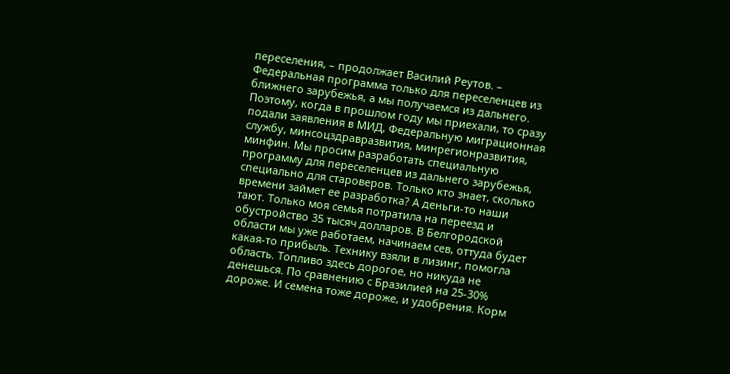переселения, – продолжает Василий Реутов. – Федеральная программа только для переселенцев из ближнего зарубежья, а мы получаемся из дальнего. Поэтому, когда в прошлом году мы приехали, то сразу подали заявления в МИД, Федеральную миграционная службу, минсоцздравразвития, минрегионразвития, минфин. Мы просим разработать специальную программу для переселенцев из дальнего зарубежья, специально для староверов. Только кто знает, сколько времени займет ее разработка? А деньги-то наши тают. Только моя семья потратила на переезд и обустройство 35 тысяч долларов. В Белгородской области мы уже работаем, начинаем сев, оттуда будет какая-то прибыль. Технику взяли в лизинг, помогла область. Топливо здесь дорогое, но никуда не денешься. По сравнению с Бразилией на 25-30% дороже. И семена тоже дороже, и удобрения. Корм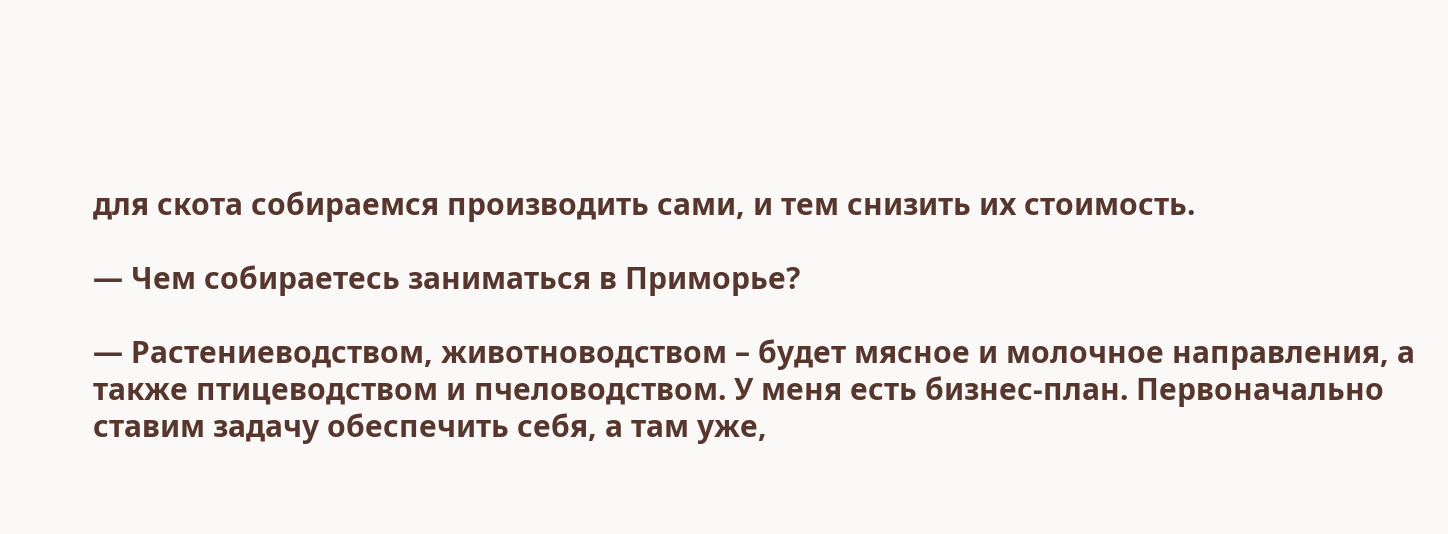для скота собираемся производить сами, и тем снизить их стоимость.

— Чем собираетесь заниматься в Приморье?

— Растениеводством, животноводством – будет мясное и молочное направления, а также птицеводством и пчеловодством. У меня есть бизнес-план. Первоначально ставим задачу обеспечить себя, а там уже,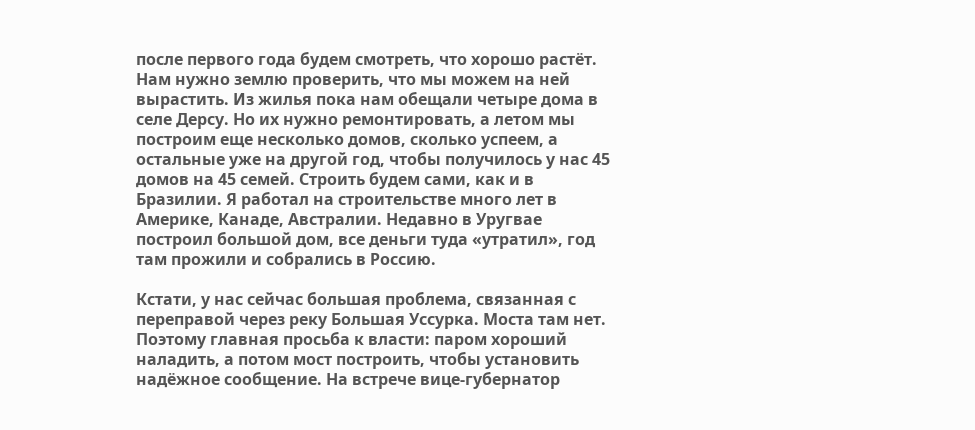после первого года будем смотреть, что хорошо растёт. Нам нужно землю проверить, что мы можем на ней вырастить. Из жилья пока нам обещали четыре дома в селе Дерсу. Но их нужно ремонтировать, а летом мы построим еще несколько домов, сколько успеем, а остальные уже на другой год, чтобы получилось у нас 45 домов на 45 семей. Строить будем сами, как и в Бразилии. Я работал на строительстве много лет в Америке, Канаде, Австралии. Недавно в Уругвае построил большой дом, все деньги туда «утратил», год там прожили и собрались в Россию.

Кстати, у нас сейчас большая проблема, связанная с переправой через реку Большая Уссурка. Моста там нет. Поэтому главная просьба к власти: паром хороший наладить, а потом мост построить, чтобы установить надёжное сообщение. На встрече вице-губернатор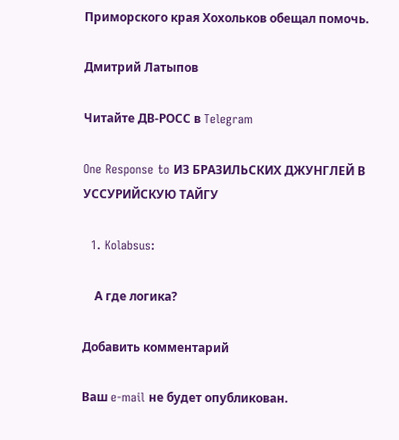Приморского края Хохольков обещал помочь.

Дмитрий Латыпов

Читайте ДВ-РОСС в Telegram

One Response to ИЗ БРАЗИЛЬСКИХ ДЖУНГЛЕЙ В УССУРИЙСКУЮ ТАЙГУ

  1. Kolabsus:

    А где логика?

Добавить комментарий

Ваш e-mail не будет опубликован.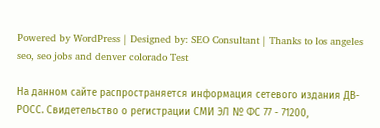Powered by WordPress | Designed by: SEO Consultant | Thanks to los angeles seo, seo jobs and denver colorado Test

На данном сайте распространяется информация сетевого издания ДВ-РОСС. Свидетельство о регистрации СМИ ЭЛ № ФС 77 - 71200,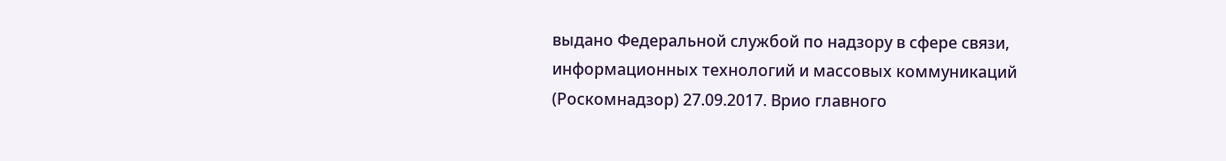выдано Федеральной службой по надзору в сфере связи, информационных технологий и массовых коммуникаций (Роскомнадзор) 27.09.2017. Врио главного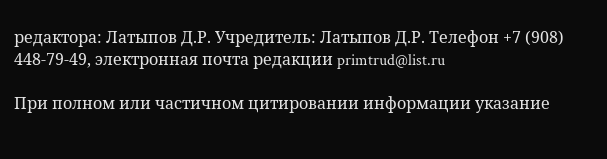редактора: Латыпов Д.Р. Учредитель: Латыпов Д.Р. Телефон +7 (908) 448-79-49, электронная почта редакции primtrud@list.ru

При полном или частичном цитировании информации указание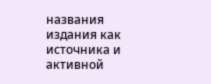названия издания как источника и активной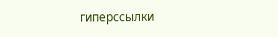гиперссылки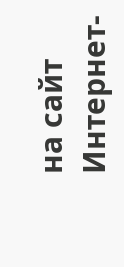на сайт Интернет-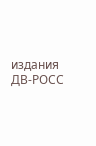издания ДВ-РОСС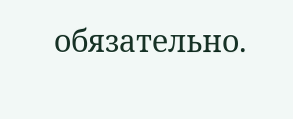обязательно.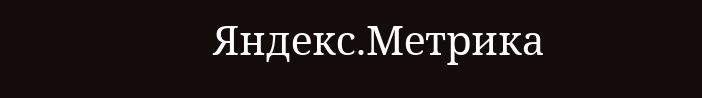Яндекс.Метрика